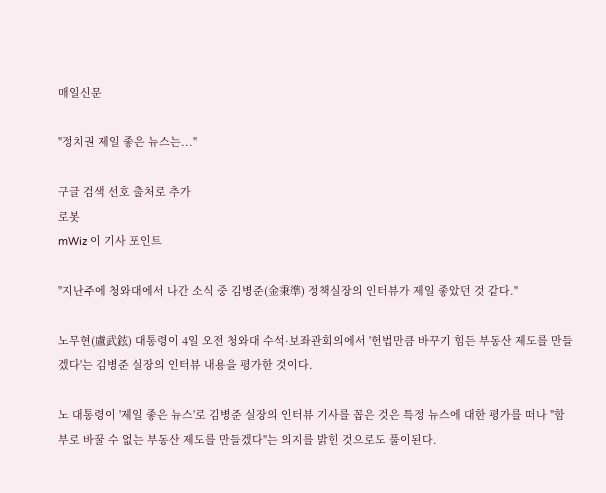매일신문

"정치권 제일 좋은 뉴스는..."

구글 검색 선호 출처로 추가
로봇
mWiz 이 기사 포인트

"지난주에 청와대에서 나간 소식 중 김병준(金秉準) 정책실장의 인터뷰가 제일 좋았던 것 같다."

노무현(盧武鉉) 대통령이 4일 오전 청와대 수석·보좌관회의에서 '헌법만큼 바꾸기 힘든 부동산 제도를 만들겠다'는 김병준 실장의 인터뷰 내용을 평가한 것이다.

노 대통령이 '제일 좋은 뉴스'로 김병준 실장의 인터뷰 기사를 꼽은 것은 특정 뉴스에 대한 평가를 떠나 "함부로 바꿀 수 없는 부동산 제도를 만들겠다"는 의지를 밝힌 것으로도 풀이된다.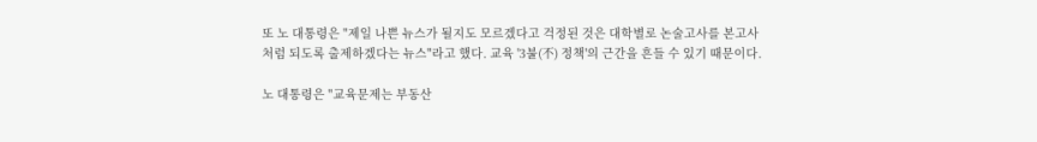또 노 대통령은 "제일 나쁜 뉴스가 될지도 모르겠다고 걱정된 것은 대학별로 논술고사를 본고사처럼 되도록 출제하겠다는 뉴스"라고 했다. 교육 '3불(不) 정책'의 근간을 흔들 수 있기 때문이다.

노 대통령은 "교육문제는 부동산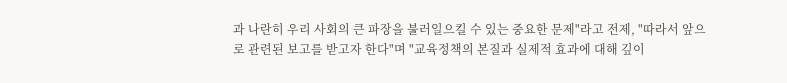과 나란히 우리 사회의 큰 파장을 불러일으킬 수 있는 중요한 문제"라고 전제, "따라서 앞으로 관련된 보고를 받고자 한다"며 "교육정책의 본질과 실제적 효과에 대해 깊이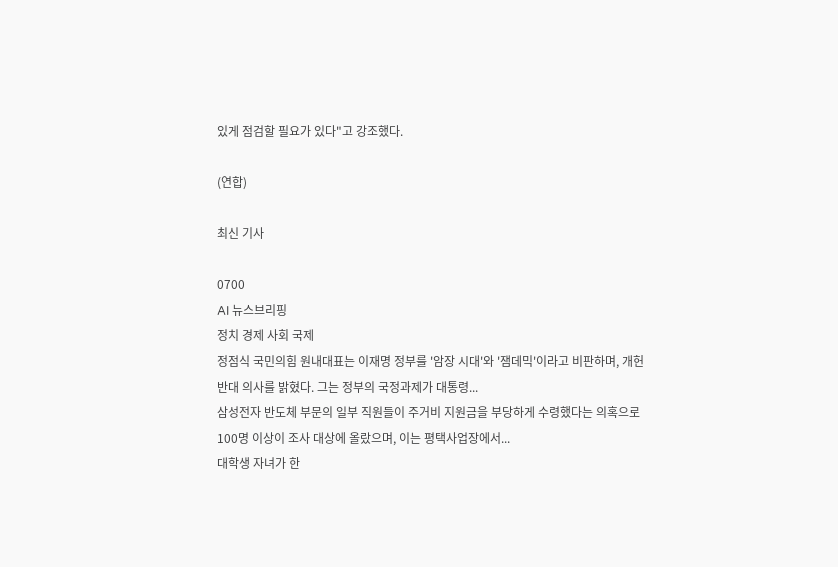있게 점검할 필요가 있다"고 강조했다.

(연합)

최신 기사

0700
AI 뉴스브리핑
정치 경제 사회 국제
정점식 국민의힘 원내대표는 이재명 정부를 '암장 시대'와 '잼데믹'이라고 비판하며, 개헌 반대 의사를 밝혔다. 그는 정부의 국정과제가 대통령...
삼성전자 반도체 부문의 일부 직원들이 주거비 지원금을 부당하게 수령했다는 의혹으로 100명 이상이 조사 대상에 올랐으며, 이는 평택사업장에서...
대학생 자녀가 한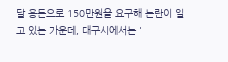달 용돈으로 150만원을 요구해 논란이 일고 있는 가운데, 대구시에서는 '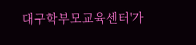대구학부모교육센터'가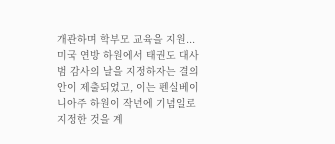개관하며 학부모 교육을 지원...
미국 연방 하원에서 태권도 대사범 감사의 날을 지정하자는 결의안이 제출되었고, 이는 펜실베이니아주 하원이 작년에 기념일로 지정한 것을 계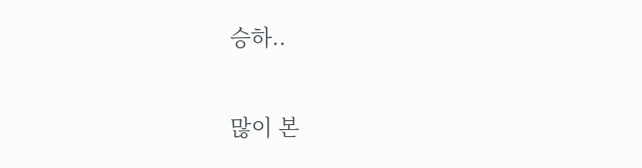승하..

많이 본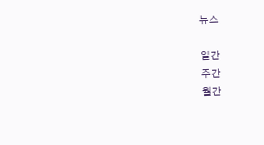뉴스

일간
주간
월간